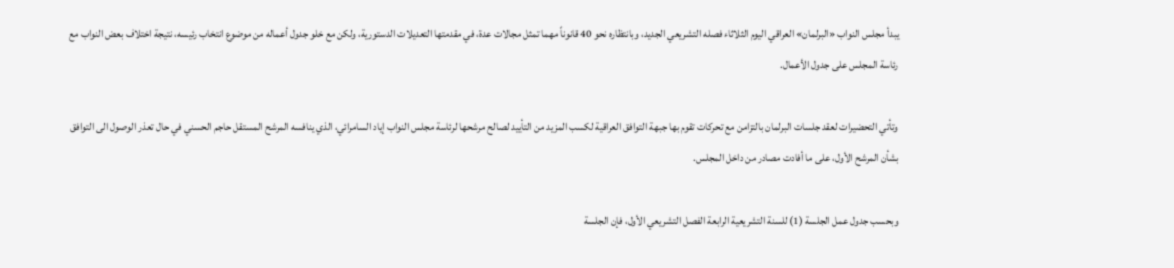يبدأ مجلس النواب «البرلمان» العراقي اليوم الثلاثاء فصله التشريعي الجديد، وبانتظاره نحو 40 قانوناً مهما تمثل مجالات عدة، في مقدمتها التعديلات الدستورية، ولكن مع خلو جدول أعماله من موضوع انتخاب رئيسه، نتيجة اختلاف بعض النواب مع رئاسة المجلس على جدول الأعمال.

وتأتي التحضيرات لعقد جلسات البرلمان بالتزامن مع تحركات تقوم بها جبهة التوافق العراقية لكسب المزيد من التأييد لصالح مرشحها لرئاسة مجلس النواب إياد السامرائي، الذي ينافسه المرشح المستقل حاجم الحسني في حال تعذر الوصول الى التوافق بشأن المرشح الأول، على ما أفادت مصادر من داخل المجلس.

وبحسب جدول عمل الجلسة (1) للسنة التشريعية الرابعة الفصل التشريعي الأول، فإن الجلسة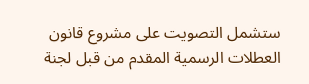ستشمل التصويت على مشروع قانون العطلات الرسمية المقدم من قبل لجنة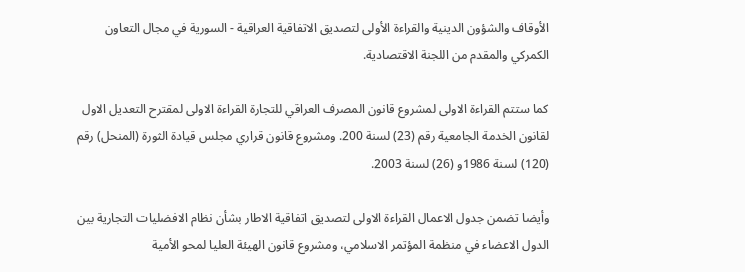الأوقاف والشؤون الدينية والقراءة الأولى لتصديق الاتفاقية العراقية - السورية في مجال التعاون الكمركي والمقدم من اللجنة الاقتصادية.

كما ستتم القراءة الاولى لمشروع قانون المصرف العراقي للتجارة القراءة الاولى لمقترح التعديل الاول لقانون الخدمة الجامعية رقم (23) لسنة 200. ومشروع قانون قراري مجلس قيادة الثورة (المنحل) رقم (120) لسنة 1986و (26) لسنة 2003.

وأيضا تضمن جدول الاعمال القراءة الاولى لتصديق اتفاقية الاطار بشأن نظام الافضليات التجارية بين الدول الاعضاء في منظمة المؤتمر الاسلامي، ومشروع قانون الهيئة العليا لمحو الأمية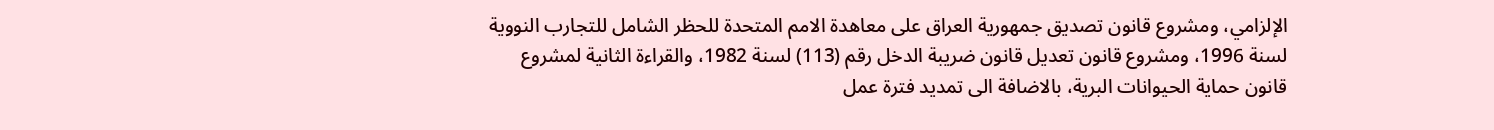الإلزامي، ومشروع قانون تصديق جمهورية العراق على معاهدة الامم المتحدة للحظر الشامل للتجارب النووية لسنة 1996، ومشروع قانون تعديل قانون ضريبة الدخل رقم (113) لسنة 1982، والقراءة الثانية لمشروع قانون حماية الحيوانات البرية، بالاضافة الى تمديد فترة عمل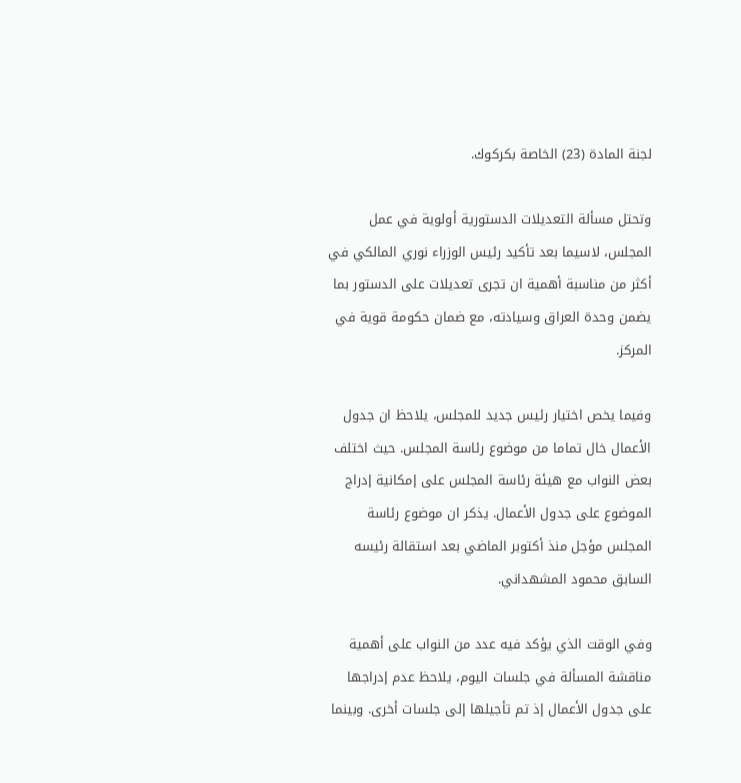لجنة المادة (23) الخاصة بكركوك.

وتحتل مسألة التعديلات الدستورية أولوية في عمل المجلس، لاسيما بعد تأكيد رئيس الوزراء نوري المالكي في أكثر من مناسبة أهمية ان تجرى تعديلات على الدستور بما يضمن وحدة العراق وسيادته، مع ضمان حكومة قوية في المركز.

وفيما يخص اختيار رئيس جديد للمجلس، يلاحظ ان جدول الأعمال خال تماما من موضوع رئاسة المجلس. حيث اختلف بعض النواب مع هيئة رئاسة المجلس على إمكانية إدراج الموضوع على جدول الأعمال. يذكر ان موضوع رئاسة المجلس مؤجل منذ أكتوبر الماضي بعد استقالة رئيسه السابق محمود المشهداني.

وفي الوقت الذي يؤكد فيه عدد من النواب على أهمية مناقشة المسألة في جلسات اليوم، يلاحظ عدم إدراجها على جدول الأعمال إذ تم تأجيلها إلى جلسات أخرى. وبينما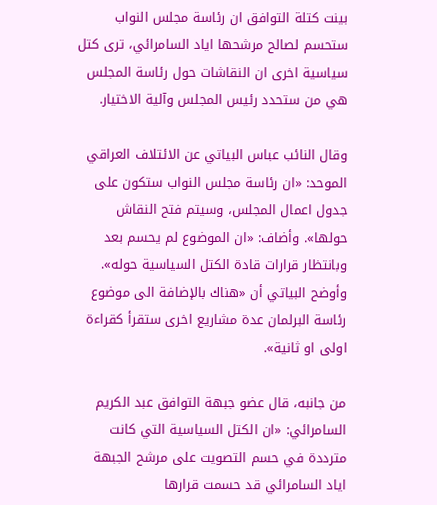بينت كتلة التوافق ان رئاسة مجلس النواب ستحسم لصالح مرشحها اياد السامرائي، ترى كتل سياسية اخرى ان النقاشات حول رئاسة المجلس هي من ستحدد رئيس المجلس وآلية الاختيار.

وقال النائب عباس البياتي عن الائتلاف العراقي الموحد: «ان رئاسة مجلس النواب ستكون على جدول اعمال المجلس، وسيتم فتح النقاش حولها». وأضاف: «ان الموضوع لم يحسم بعد وبانتظار قرارات قادة الكتل السياسية حوله». وأوضح البياتي أن «هناك بالإضافة الى موضوع رئاسة البرلمان عدة مشاريع اخرى ستقرأ كقراءة اولى او ثانية».

من جانبه، قال عضو جبهة التوافق عبد الكريم السامرائي: «ان الكتل السياسية التي كانت مترددة في حسم التصويت على مرشح الجبهة اياد السامرائي قد حسمت قرارها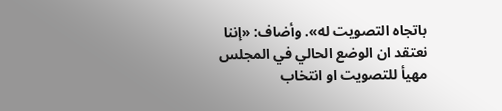باتجاه التصويت له». وأضاف: «إننا نعتقد ان الوضع الحالي في المجلس مهيأ للتصويت او انتخاب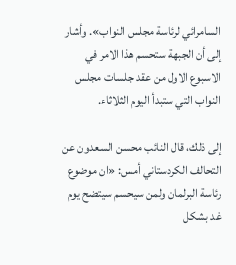السامرائي لرئاسة مجلس النواب». وأشار إلى أن الجبهة ستحسم هذا الامر في الاسبوع الاول من عقد جلسات مجلس النواب التي ستبدأ اليوم الثلاثاء.

إلى ذلك، قال النائب محسن السعدون عن التحالف الكردستاني أمس: «ان موضوع رئاسة البرلمان ولمن سيحسم سيتضح يوم غد بشكل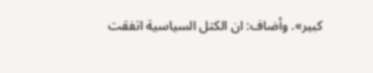كبير». وأضاف: ان الكتل السياسية اتفقت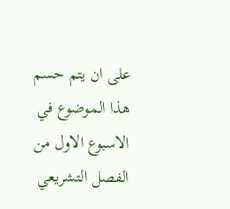على ان يتم حسم هذا الموضوع في الاسبوع الاول من الفصل التشريعي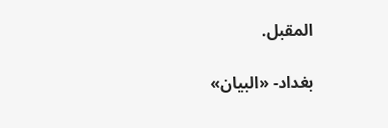المقبل.

بغداد- «البيان»